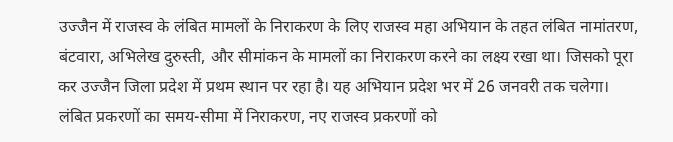उज्जैन में राजस्व के लंबित मामलों के निराकरण के लिए राजस्व महा अभियान के तहत लंबित नामांतरण, बंटवारा, अभिलेख दुरुस्ती, और सीमांकन के मामलों का निराकरण करने का लक्ष्य रखा था। जिसको पूरा कर उज्जैन जिला प्रदेश में प्रथम स्थान पर रहा है। यह अभियान प्रदेश भर में 26 जनवरी तक चलेगा। लंबित प्रकरणों का समय-सीमा में निराकरण, नए राजस्व प्रकरणों को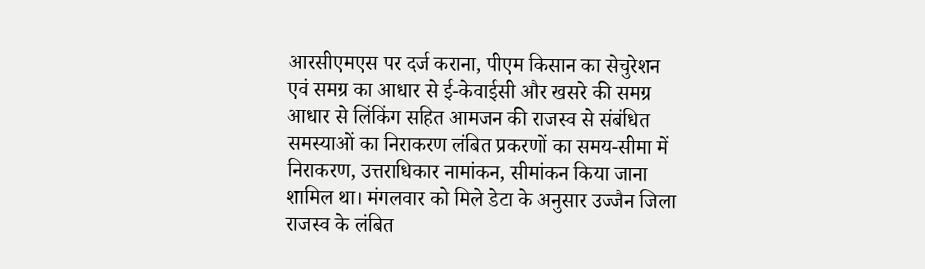आरसीएमएस पर दर्ज कराना, पीएम किसान का सेचुरेशन एवं समग्र का आधार से ई-केवाईसी और खसरे की समग्र आधार से लिंकिंग सहित आमजन की राजस्व से संबंधित समस्याओं का निराकरण लंबित प्रकरणों का समय-सीमा में निराकरण, उत्तराधिकार नामांकन, सीमांकन किया जाना शामिल था। मंगलवार को मिले डेटा के अनुसार उज्जैन जिला राजस्व के लंबित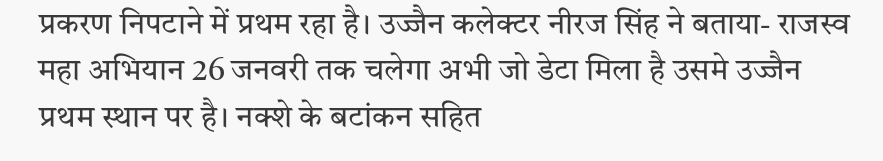प्रकरण निपटाने में प्रथम रहा है। उज्जैन कलेक्टर नीरज सिंह ने बताया- राजस्व महा अभियान 26 जनवरी तक चलेगा अभी जो डेटा मिला है उसमे उज्जैन प्रथम स्थान पर है। नक्शे के बटांकन सहित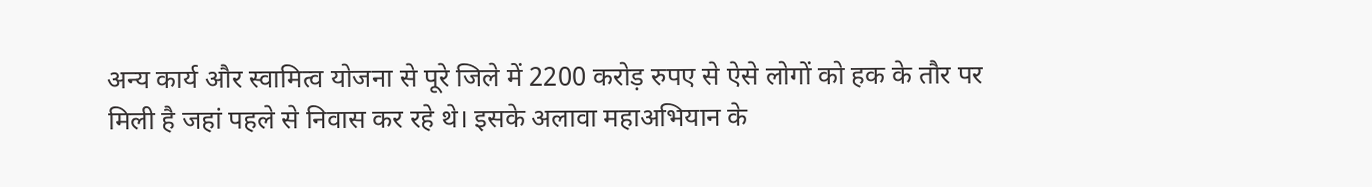अन्य कार्य और स्वामित्व योजना से पूरे जिले में 2200 करोड़ रुपए से ऐसे लोगों को हक के तौर पर मिली है जहां पहले से निवास कर रहे थे। इसके अलावा महाअभियान के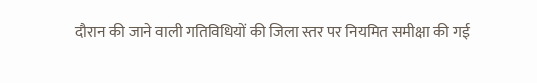दौरान की जाने वाली गतिविधियों की जिला स्तर पर नियमित समीक्षा की गई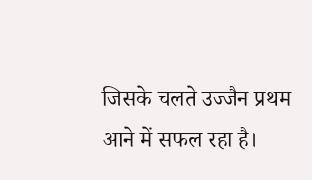जिसके चलते उज्जैन प्रथम आने में सफल रहा है।